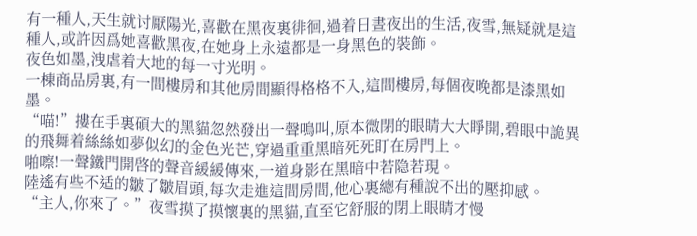有一種人,天生就讨厭陽光,喜歡在黑夜裏徘徊,過着日晝夜出的生活,夜雪,無疑就是這種人,或許因爲她喜歡黑夜,在她身上永遠都是一身黑色的裝飾。
夜色如墨,洩虐着大地的每一寸光明。
一棟商品房裏,有一間樓房和其他房間顯得格格不入,這間樓房,每個夜晚都是漆黑如墨。
“喵!”摟在手裏碩大的黑貓忽然發出一聲鳴叫,原本微閉的眼睛大大睜開,碧眼中詭異的飛舞着絲絲如夢似幻的金色光芒,穿過重重黑暗死死盯在房門上。
啪嚓!一聲鐵門開啓的聲音緩緩傳來,一道身影在黑暗中若隐若現。
陸遙有些不适的皺了皺眉頭,每次走進這間房間,他心裏總有種說不出的壓抑感。
“主人,你來了。”夜雪摸了摸懷裏的黑貓,直至它舒服的閉上眼睛才慢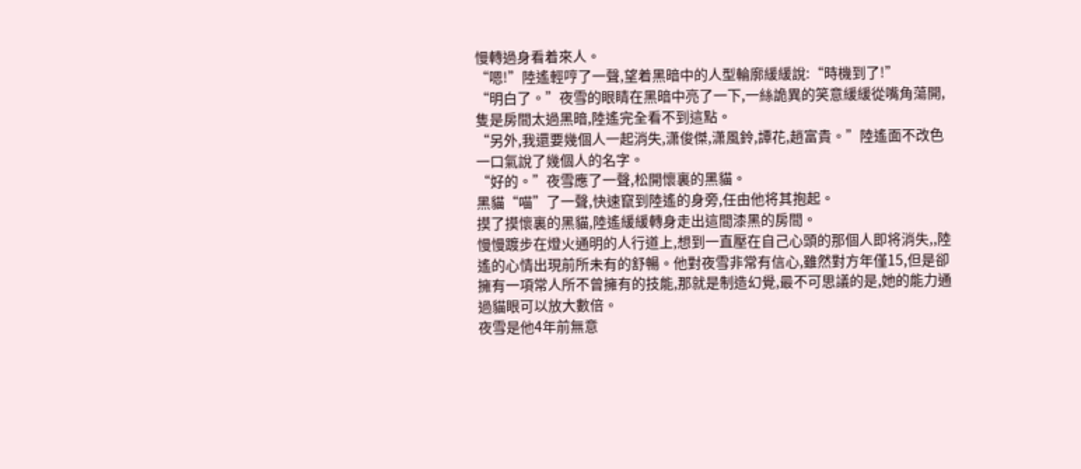慢轉過身看着來人。
“嗯!”陸遙輕哼了一聲,望着黑暗中的人型輪廓緩緩說:“時機到了!”
“明白了。”夜雪的眼睛在黑暗中亮了一下,一絲詭異的笑意緩緩從嘴角蕩開,隻是房間太過黑暗,陸遙完全看不到這點。
“另外,我還要幾個人一起消失,潇俊傑,潇風鈴,譚花,趙富貴。”陸遙面不改色一口氣說了幾個人的名字。
“好的。”夜雪應了一聲,松開懷裏的黑貓。
黑貓“喵”了一聲,快速竄到陸遙的身旁,任由他将其抱起。
摸了摸懷裏的黑貓,陸遙緩緩轉身走出這間漆黑的房間。
慢慢踱步在燈火通明的人行道上,想到一直壓在自己心頭的那個人即将消失,,陸遙的心情出現前所未有的舒暢。他對夜雪非常有信心,雖然對方年僅15,但是卻擁有一項常人所不曾擁有的技能,那就是制造幻覺,最不可思議的是,她的能力通過貓眼可以放大數倍。
夜雪是他4年前無意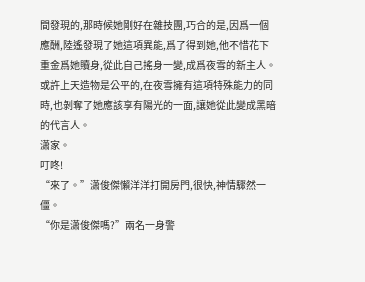間發現的,那時候她剛好在雜技團,巧合的是,因爲一個應酬,陸遙發現了她這項異能,爲了得到她,他不惜花下重金爲她贖身,從此自己搖身一變,成爲夜雪的新主人。或許上天造物是公平的,在夜雪擁有這項特殊能力的同時,也剝奪了她應該享有陽光的一面,讓她從此變成黑暗的代言人。
潇家。
叮咚!
“來了。”潇俊傑懶洋洋打開房門,很快,神情驟然一僵。
“你是潇俊傑嗎?”兩名一身警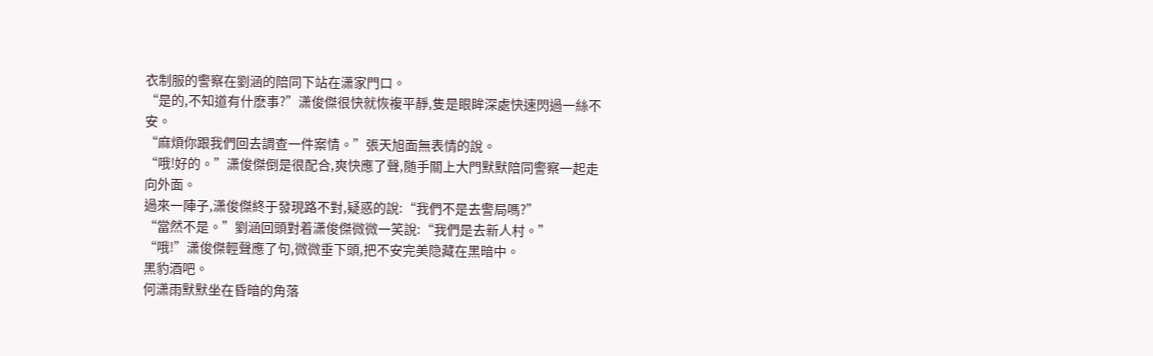衣制服的警察在劉涵的陪同下站在潇家門口。
“是的,不知道有什麽事?”潇俊傑很快就恢複平靜,隻是眼眸深處快速閃過一絲不安。
“麻煩你跟我們回去調查一件案情。”張天旭面無表情的說。
“哦!好的。”潇俊傑倒是很配合,爽快應了聲,随手關上大門默默陪同警察一起走向外面。
過來一陣子,潇俊傑終于發現路不對,疑惑的說:“我們不是去警局嗎?”
“當然不是。”劉涵回頭對着潇俊傑微微一笑說:“我們是去新人村。”
“哦!”潇俊傑輕聲應了句,微微垂下頭,把不安完美隐藏在黑暗中。
黑豹酒吧。
何潇雨默默坐在昏暗的角落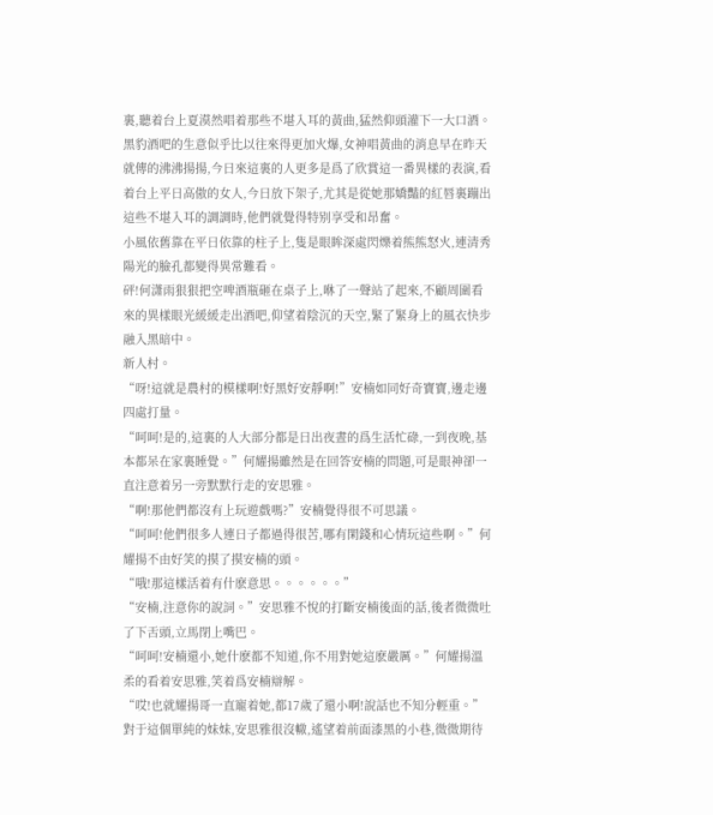裏,聽着台上夏漠然唱着那些不堪入耳的黃曲,猛然仰頭灌下一大口酒。
黑豹酒吧的生意似乎比以往來得更加火爆,女神唱黃曲的消息早在昨天就傳的沸沸揚揚,今日來這裏的人更多是爲了欣賞這一番異樣的表演,看着台上平日高傲的女人,今日放下架子,尤其是從她那嬌豔的紅唇裏蹦出這些不堪入耳的調調時,他們就覺得特别享受和昂奮。
小風依舊靠在平日依靠的柱子上,隻是眼眸深處閃爍着熊熊怒火,連清秀陽光的臉孔都變得異常難看。
砰!何潇雨狠狠把空啤酒瓶砸在桌子上,咻了一聲站了起來,不顧周圍看來的異樣眼光緩緩走出酒吧,仰望着陰沉的天空,緊了緊身上的風衣快步融入黑暗中。
新人村。
“呀!這就是農村的模樣啊!好黑好安靜啊!”安楠如同好奇寶寶,邊走邊四處打量。
“呵呵!是的,這裏的人大部分都是日出夜晝的爲生活忙碌,一到夜晚,基本都呆在家裏睡覺。”何耀揚雖然是在回答安楠的問題,可是眼神卻一直注意着另一旁默默行走的安思雅。
“啊!那他們都沒有上玩遊戲嗎?”安楠覺得很不可思議。
“呵呵!他們很多人連日子都過得很苦,哪有閑錢和心情玩這些啊。”何耀揚不由好笑的摸了摸安楠的頭。
“哦!那這樣活着有什麽意思。。。。。。”
“安楠,注意你的說詞。”安思雅不悅的打斷安楠後面的話,後者微微吐了下舌頭,立馬閉上嘴巴。
“呵呵!安楠還小,她什麽都不知道,你不用對她這麽嚴厲。”何耀揚溫柔的看着安思雅,笑着爲安楠辯解。
“哎!也就耀揚哥一直寵着她,都17歲了還小啊!說話也不知分輕重。”對于這個單純的妹妹,安思雅很沒轍,遙望着前面漆黑的小巷,微微期待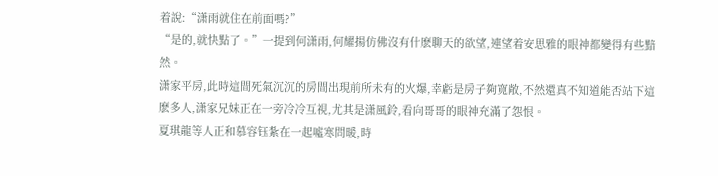着說:“潇雨就住在前面嗎?”
“是的,就快點了。”一提到何潇雨,何耀揚仿佛沒有什麽聊天的欲望,連望着安思雅的眼神都變得有些黯然。
潇家平房,此時這間死氣沉沉的房間出現前所未有的火爆,幸虧是房子夠寬敞,不然還真不知道能否站下這麽多人,潇家兄妹正在一旁冷冷互視,尤其是潇風鈴,看向哥哥的眼神充滿了怨恨。
夏琪龍等人正和慕容钰紮在一起噓寒問暖,時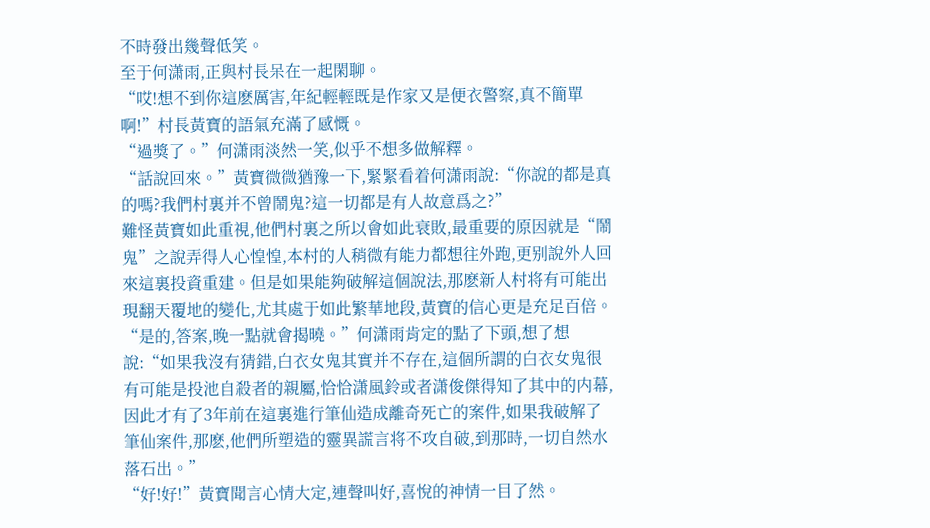不時發出幾聲低笑。
至于何潇雨,正與村長呆在一起閑聊。
“哎!想不到你這麽厲害,年紀輕輕既是作家又是便衣警察,真不簡單啊!”村長黃寶的語氣充滿了感慨。
“過獎了。”何潇雨淡然一笑,似乎不想多做解釋。
“話說回來。”黃寶微微猶豫一下,緊緊看着何潇雨說:“你說的都是真的嗎?我們村裏并不曾鬧鬼?這一切都是有人故意爲之?”
難怪黃寶如此重視,他們村裏之所以會如此衰敗,最重要的原因就是“鬧鬼”之說弄得人心惶惶,本村的人稍微有能力都想往外跑,更别說外人回來這裏投資重建。但是如果能夠破解這個說法,那麽新人村将有可能出現翻天覆地的變化,尤其處于如此繁華地段,黃寶的信心更是充足百倍。
“是的,答案,晚一點就會揭曉。”何潇雨肯定的點了下頭,想了想說:“如果我沒有猜錯,白衣女鬼其實并不存在,這個所謂的白衣女鬼很有可能是投池自殺者的親屬,恰恰潇風鈴或者潇俊傑得知了其中的内幕,因此才有了3年前在這裏進行筆仙造成離奇死亡的案件,如果我破解了筆仙案件,那麽,他們所塑造的靈異謊言将不攻自破,到那時,一切自然水落石出。”
“好!好!”黃寶聞言心情大定,連聲叫好,喜悅的神情一目了然。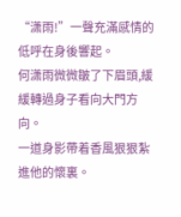“潇雨!”一聲充滿感情的低呼在身後響起。
何潇雨微微皺了下眉頭,緩緩轉過身子看向大門方向。
一道身影帶着香風狠狠紮進他的懷裏。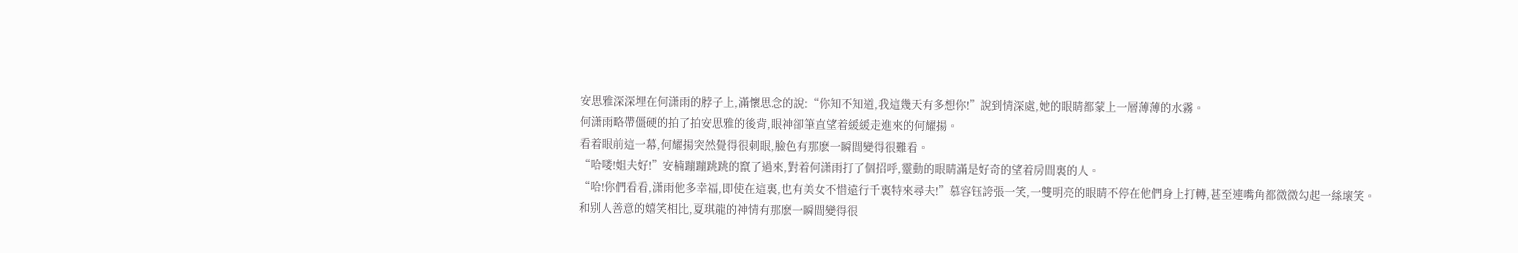安思雅深深埋在何潇雨的脖子上,滿懷思念的說:“你知不知道,我這幾天有多想你!”說到情深處,她的眼睛都蒙上一層薄薄的水霧。
何潇雨略帶僵硬的拍了拍安思雅的後背,眼神卻筆直望着緩緩走進來的何耀揚。
看着眼前這一幕,何耀揚突然覺得很刺眼,臉色有那麽一瞬間變得很難看。
“哈喽!姐夫好!”安楠蹦蹦跳跳的竄了過來,對着何潇雨打了個招呼,靈動的眼睛滿是好奇的望着房間裏的人。
“哈!你們看看,潇雨他多幸福,即使在這裏,也有美女不惜遠行千裏特來尋夫!”慕容钰誇張一笑,一雙明亮的眼睛不停在他們身上打轉,甚至連嘴角都微微勾起一絲壞笑。
和别人善意的嬉笑相比,夏琪龍的神情有那麽一瞬間變得很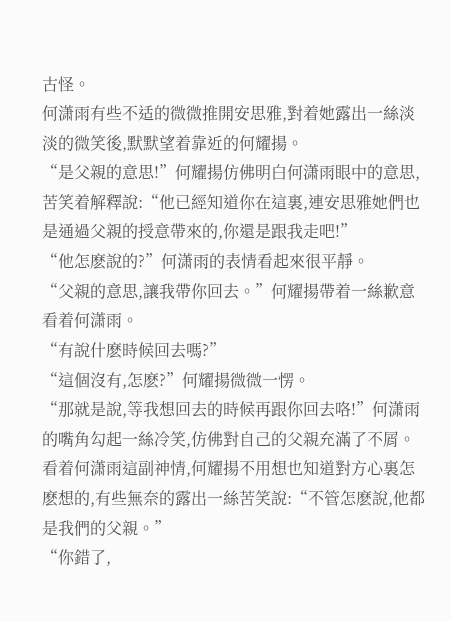古怪。
何潇雨有些不适的微微推開安思雅,對着她露出一絲淡淡的微笑後,默默望着靠近的何耀揚。
“是父親的意思!”何耀揚仿佛明白何潇雨眼中的意思,苦笑着解釋說:“他已經知道你在這裏,連安思雅她們也是通過父親的授意帶來的,你還是跟我走吧!”
“他怎麽說的?”何潇雨的表情看起來很平靜。
“父親的意思,讓我帶你回去。”何耀揚帶着一絲歉意看着何潇雨。
“有說什麽時候回去嗎?”
“這個沒有,怎麽?”何耀揚微微一愣。
“那就是說,等我想回去的時候再跟你回去咯!”何潇雨的嘴角勾起一絲冷笑,仿佛對自己的父親充滿了不屑。
看着何潇雨這副神情,何耀揚不用想也知道對方心裏怎麽想的,有些無奈的露出一絲苦笑說:“不管怎麽說,他都是我們的父親。”
“你錯了,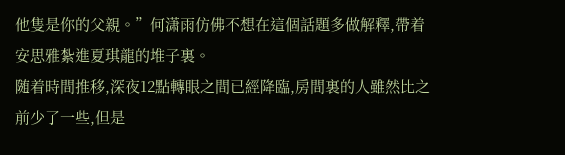他隻是你的父親。”何潇雨仿佛不想在這個話題多做解釋,帶着安思雅紮進夏琪龍的堆子裏。
随着時間推移,深夜12點轉眼之間已經降臨,房間裏的人雖然比之前少了一些,但是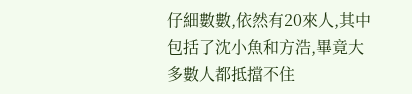仔細數數,依然有20來人,其中包括了沈小魚和方浩,畢竟大多數人都抵擋不住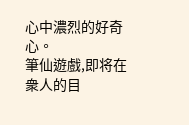心中濃烈的好奇心。
筆仙遊戲,即将在衆人的目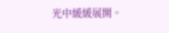光中緩緩展開。